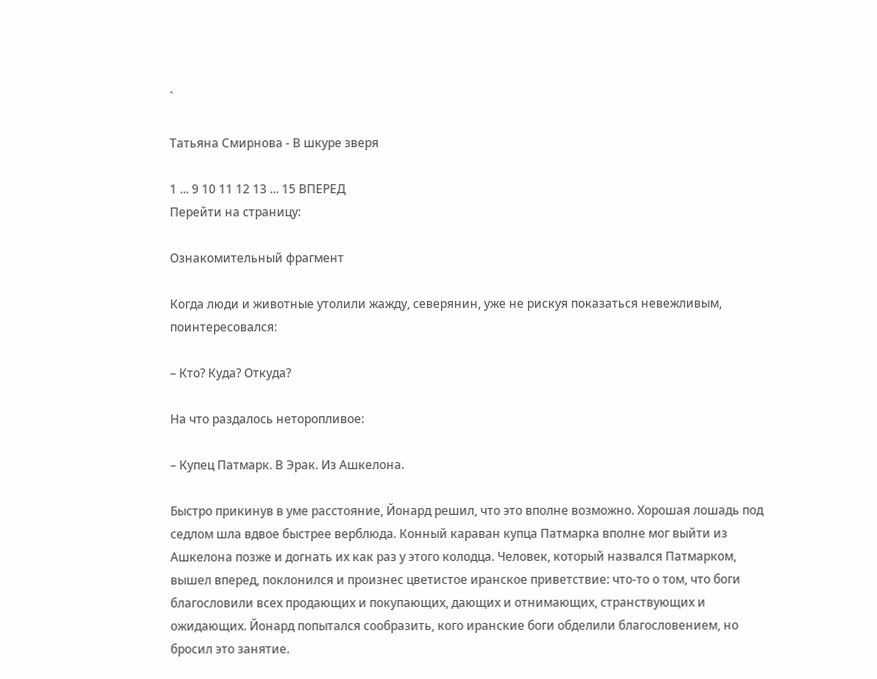`

Татьяна Смирнова - В шкуре зверя

1 ... 9 10 11 12 13 ... 15 ВПЕРЕД
Перейти на страницу:

Ознакомительный фрагмент

Когда люди и животные утолили жажду, северянин, уже не рискуя показаться невежливым, поинтересовался:

– Кто? Куда? Откуда?

На что раздалось неторопливое:

– Купец Патмарк. В Эрак. Из Ашкелона.

Быстро прикинув в уме расстояние, Йонард решил, что это вполне возможно. Хорошая лошадь под седлом шла вдвое быстрее верблюда. Конный караван купца Патмарка вполне мог выйти из Ашкелона позже и догнать их как раз у этого колодца. Человек, который назвался Патмарком, вышел вперед, поклонился и произнес цветистое иранское приветствие: что-то о том, что боги благословили всех продающих и покупающих, дающих и отнимающих, странствующих и ожидающих. Йонард попытался сообразить, кого иранские боги обделили благословением, но бросил это занятие.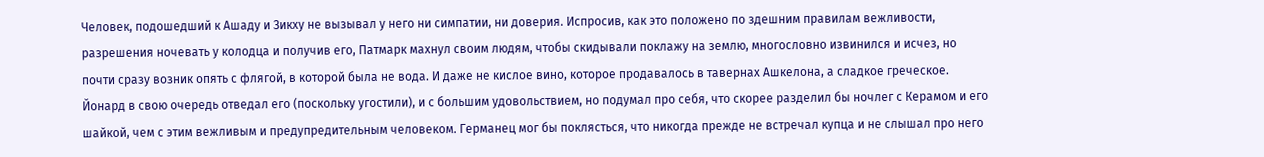Человек, подошедший к Ашаду и Зикху не вызывал у него ни симпатии, ни доверия. Испросив, как это положено по здешним правилам вежливости, разрешения ночевать у колодца и получив его, Патмарк махнул своим людям, чтобы скидывали поклажу на землю, многословно извинился и исчез, но почти сразу возник опять с флягой, в которой была не вода. И даже не кислое вино, которое продавалось в тавернах Ашкелона, а сладкое греческое. Йонард в свою очередь отведал его (поскольку угостили), и с большим удовольствием, но подумал про себя, что скорее разделил бы ночлег с Керамом и его шайкой, чем с этим вежливым и предупредительным человеком. Германец мог бы поклясться, что никогда прежде не встречал купца и не слышал про него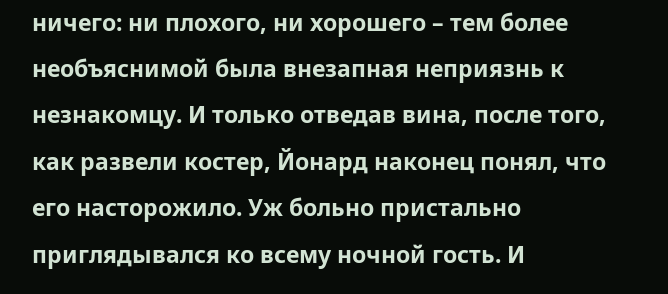ничего: ни плохого, ни хорошего – тем более необъяснимой была внезапная неприязнь к незнакомцу. И только отведав вина, после того, как развели костер, Йонард наконец понял, что его насторожило. Уж больно пристально приглядывался ко всему ночной гость. И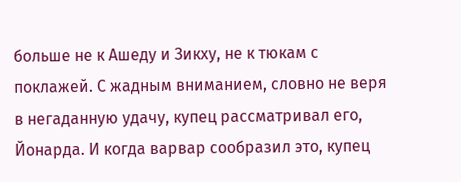больше не к Ашеду и Зикху, не к тюкам с поклажей. С жадным вниманием, словно не веря в негаданную удачу, купец рассматривал его, Йонарда. И когда варвар сообразил это, купец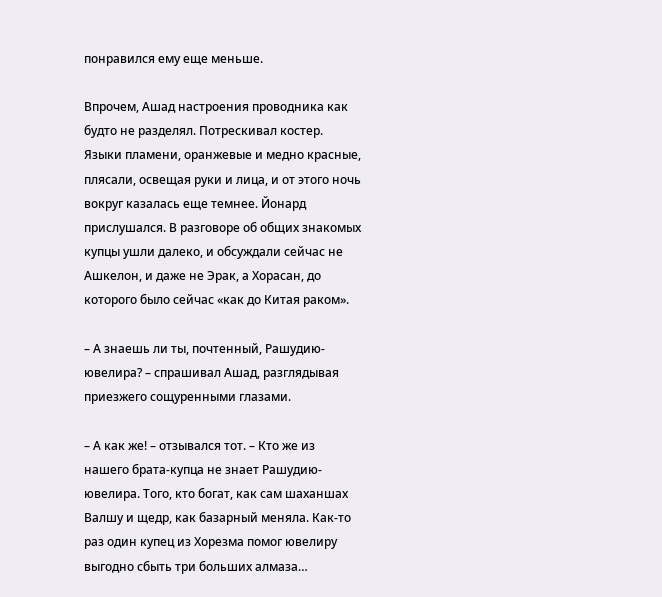понравился ему еще меньше.

Впрочем, Ашад настроения проводника как будто не разделял. Потрескивал костер. Языки пламени, оранжевые и медно красные, плясали, освещая руки и лица, и от этого ночь вокруг казалась еще темнее. Йонард прислушался. В разговоре об общих знакомых купцы ушли далеко, и обсуждали сейчас не Ашкелон, и даже не Эрак, а Хорасан, до которого было сейчас «как до Китая раком».

– А знаешь ли ты, почтенный, Рашудию-ювелира? – спрашивал Ашад, разглядывая приезжего сощуренными глазами.

– А как же! – отзывался тот. – Кто же из нашего брата-купца не знает Рашудию-ювелира. Того, кто богат, как сам шаханшах Валшу и щедр, как базарный меняла. Как-то раз один купец из Хорезма помог ювелиру выгодно сбыть три больших алмаза…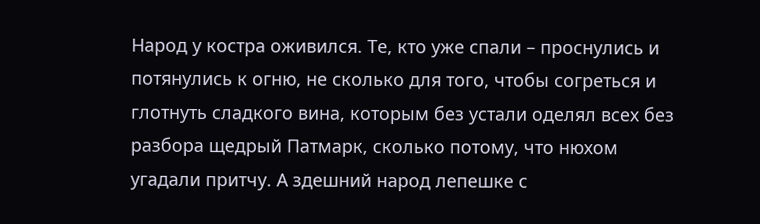Народ у костра оживился. Те, кто уже спали – проснулись и потянулись к огню, не сколько для того, чтобы согреться и глотнуть сладкого вина, которым без устали оделял всех без разбора щедрый Патмарк, сколько потому, что нюхом угадали притчу. А здешний народ лепешке с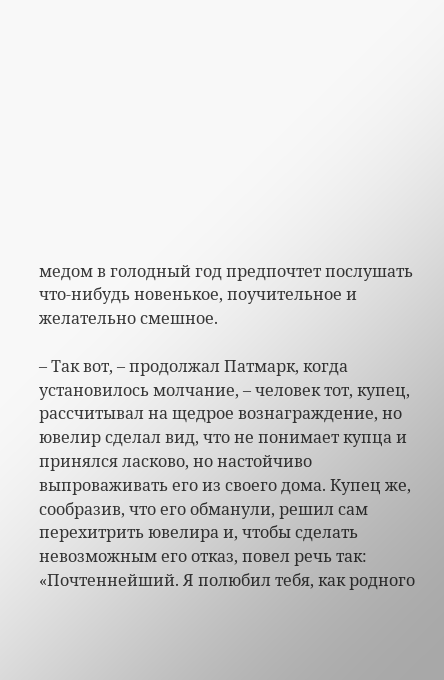медом в голодный год предпочтет послушать что-нибудь новенькое, поучительное и желательно смешное.

– Так вот, – продолжал Патмарк, когда установилось молчание, – человек тот, купец, рассчитывал на щедрое вознаграждение, но ювелир сделал вид, что не понимает купца и принялся ласково, но настойчиво выпроваживать его из своего дома. Купец же, сообразив, что его обманули, решил сам перехитрить ювелира и, чтобы сделать невозможным его отказ, повел речь так: «Почтеннейший. Я полюбил тебя, как родного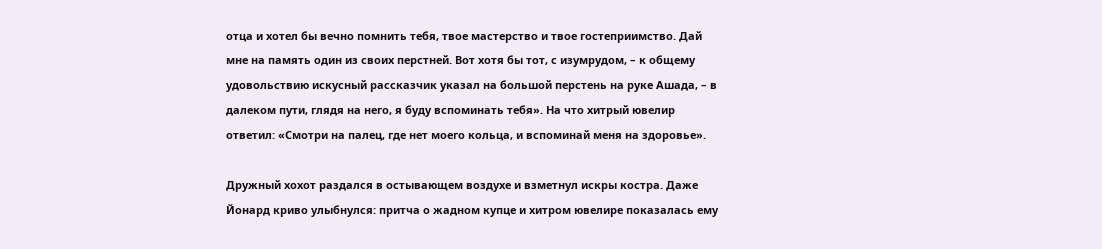отца и хотел бы вечно помнить тебя, твое мастерство и твое гостеприимство. Дай мне на память один из своих перстней. Вот хотя бы тот, с изумрудом, – к общему удовольствию искусный рассказчик указал на большой перстень на руке Ашада, – в далеком пути, глядя на него, я буду вспоминать тебя». На что хитрый ювелир ответил: «Смотри на палец, где нет моего кольца, и вспоминай меня на здоровье».

Дружный хохот раздался в остывающем воздухе и взметнул искры костра. Даже Йонард криво улыбнулся: притча о жадном купце и хитром ювелире показалась ему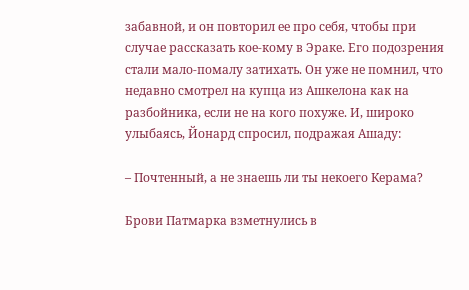забавной, и он повторил ее про себя, чтобы при случае рассказать кое-кому в Эраке. Его подозрения стали мало-помалу затихать. Он уже не помнил, что недавно смотрел на купца из Ашкелона как на разбойника, если не на кого похуже. И, широко улыбаясь, Йонард спросил, подражая Ашаду:

– Почтенный, а не знаешь ли ты некоего Керама?

Брови Патмарка взметнулись в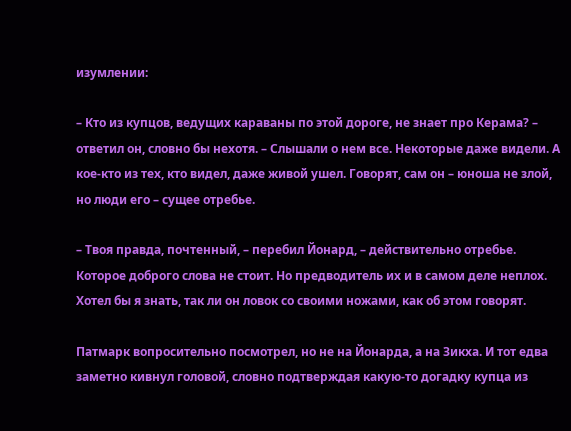изумлении:

– Кто из купцов, ведущих караваны по этой дороге, не знает про Керама? – ответил он, словно бы нехотя. – Слышали о нем все. Некоторые даже видели. А кое-кто из тех, кто видел, даже живой ушел. Говорят, сам он – юноша не злой, но люди его – сущее отребье.

– Твоя правда, почтенный, – перебил Йонард, – действительно отребье. Которое доброго слова не стоит. Но предводитель их и в самом деле неплох. Хотел бы я знать, так ли он ловок со своими ножами, как об этом говорят.

Патмарк вопросительно посмотрел, но не на Йонарда, а на Зикха. И тот едва заметно кивнул головой, словно подтверждая какую-то догадку купца из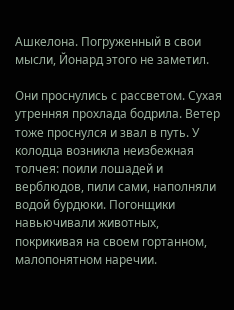Ашкелона. Погруженный в свои мысли, Йонард этого не заметил.

Они проснулись с рассветом. Сухая утренняя прохлада бодрила. Ветер тоже проснулся и звал в путь. У колодца возникла неизбежная толчея: поили лошадей и верблюдов, пили сами, наполняли водой бурдюки. Погонщики навьючивали животных, покрикивая на своем гортанном, малопонятном наречии.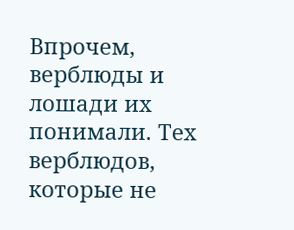Впрочем, верблюды и лошади их понимали. Тех верблюдов, которые не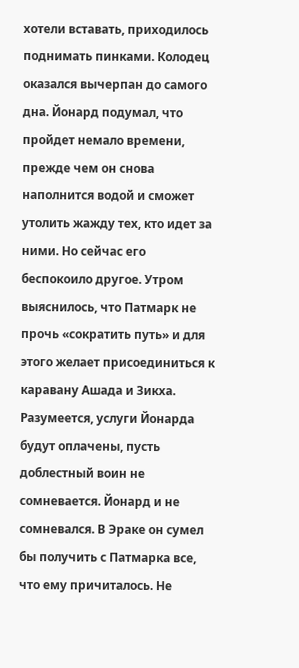хотели вставать, приходилось поднимать пинками. Колодец оказался вычерпан до самого дна. Йонард подумал, что пройдет немало времени, прежде чем он снова наполнится водой и сможет утолить жажду тех, кто идет за ними. Но сейчас его беспокоило другое. Утром выяснилось, что Патмарк не прочь «сократить путь» и для этого желает присоединиться к каравану Ашада и Зикха. Разумеется, услуги Йонарда будут оплачены, пусть доблестный воин не сомневается. Йонард и не сомневался. В Эраке он сумел бы получить с Патмарка все, что ему причиталось. Не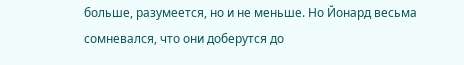больше, разумеется, но и не меньше. Но Йонард весьма сомневался, что они доберутся до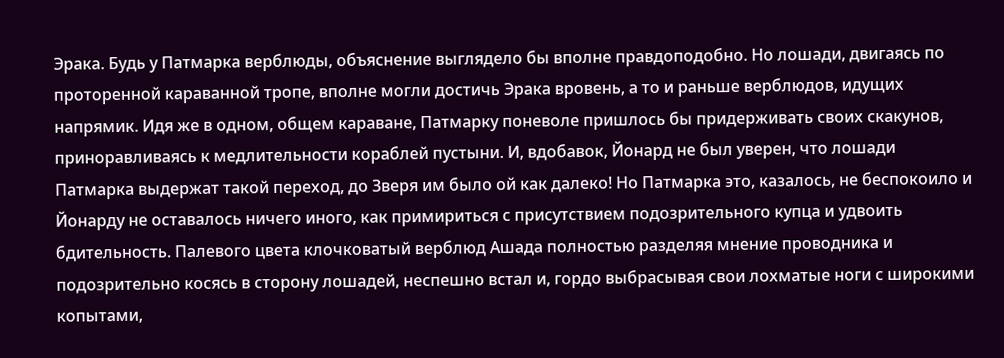Эрака. Будь у Патмарка верблюды, объяснение выглядело бы вполне правдоподобно. Но лошади, двигаясь по проторенной караванной тропе, вполне могли достичь Эрака вровень, а то и раньше верблюдов, идущих напрямик. Идя же в одном, общем караване, Патмарку поневоле пришлось бы придерживать своих скакунов, приноравливаясь к медлительности кораблей пустыни. И, вдобавок, Йонард не был уверен, что лошади Патмарка выдержат такой переход, до Зверя им было ой как далеко! Но Патмарка это, казалось, не беспокоило и Йонарду не оставалось ничего иного, как примириться с присутствием подозрительного купца и удвоить бдительность. Палевого цвета клочковатый верблюд Ашада полностью разделяя мнение проводника и подозрительно косясь в сторону лошадей, неспешно встал и, гордо выбрасывая свои лохматые ноги с широкими копытами,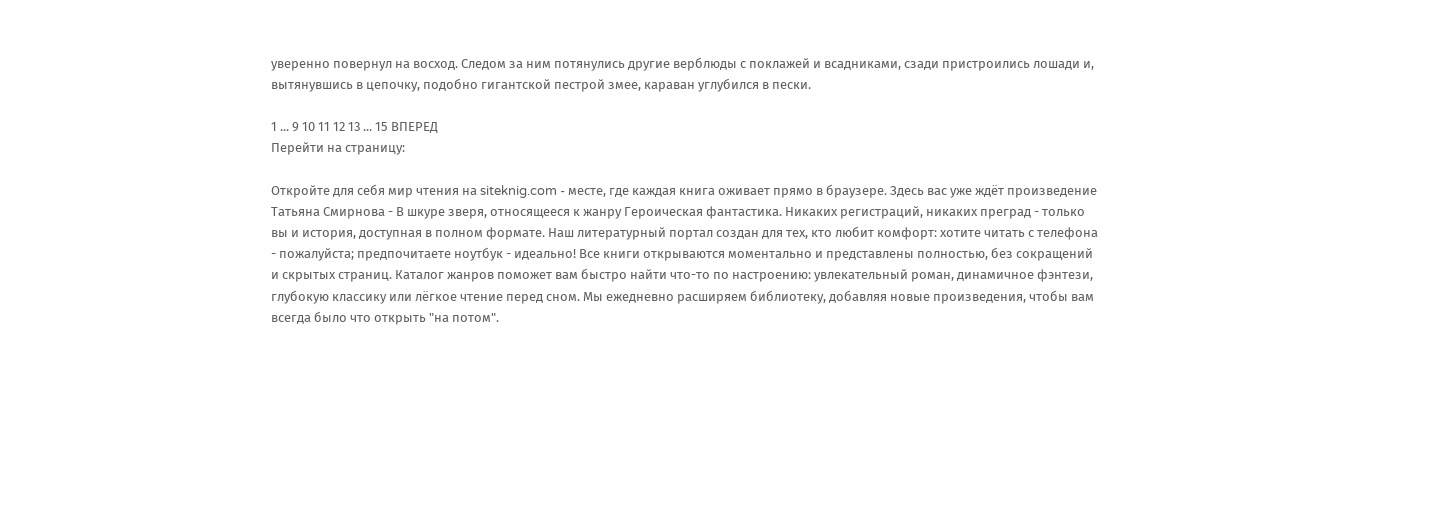уверенно повернул на восход. Следом за ним потянулись другие верблюды с поклажей и всадниками, сзади пристроились лошади и, вытянувшись в цепочку, подобно гигантской пестрой змее, караван углубился в пески.

1 ... 9 10 11 12 13 ... 15 ВПЕРЕД
Перейти на страницу:

Откройте для себя мир чтения на siteknig.com - месте, где каждая книга оживает прямо в браузере. Здесь вас уже ждёт произведение Татьяна Смирнова - В шкуре зверя, относящееся к жанру Героическая фантастика. Никаких регистраций, никаких преград - только вы и история, доступная в полном формате. Наш литературный портал создан для тех, кто любит комфорт: хотите читать с телефона - пожалуйста; предпочитаете ноутбук - идеально! Все книги открываются моментально и представлены полностью, без сокращений и скрытых страниц. Каталог жанров поможет вам быстро найти что-то по настроению: увлекательный роман, динамичное фэнтези, глубокую классику или лёгкое чтение перед сном. Мы ежедневно расширяем библиотеку, добавляя новые произведения, чтобы вам всегда было что открыть "на потом".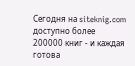Сегодня на siteknig.com доступно более 200000 книг - и каждая готова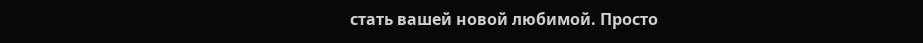стать вашей новой любимой. Просто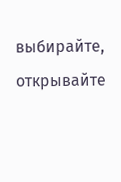выбирайте, открывайте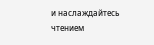и наслаждайтесь чтением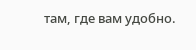там, где вам удобно.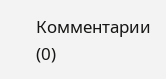Комментарии (0)